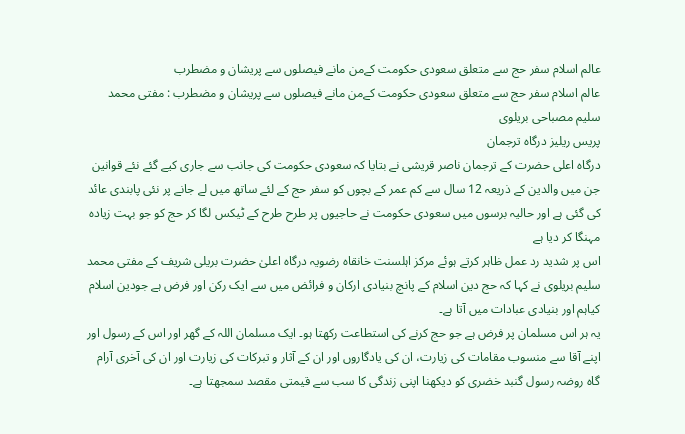عالم اسلام سفر حج سے متعلق سعودی حکومت کےمن مانے فیصلوں سے پریشان و مضطرب
عالم اسلام سفر حج سے متعلق سعودی حکومت کےمن مانے فیصلوں سے پریشان و مضطرب : مفتی محمد سلیم مصباحی بریلوی
پریس ریلیز درگاہ ترجمان
درگاہ اعلی حضرت کے ترجمان ناصر قریشی نے بتایا کہ سعودی حکومت کی جانب سے جاری کیے گئے نئے قوانین جن میں والدین کے ذریعہ 12 سال سے کم عمر کے بچوں کو سفر حج کے لئے ساتھ میں لے جانے پر نئی پابندی عائد کی گئی ہے اور حالیہ برسوں میں سعودی حکومت نے حاجیوں پر طرح طرح کے ٹیکس لگا کر حج کو جو بہت زیادہ مہنگا کر دیا ہے
اس پر شدید رد عمل ظاہر کرتے ہوئے مرکز اہلسنت خانقاہ رضویہ درگاہ اعلیٰ حضرت بریلی شریف کے مفتی محمد سلیم بریلوی نے کہا کہ حج دین اسلام کے پانچ بنیادی ارکان و فرائض میں سے ایک رکن اور فرض ہے جودین اسلام کیاہم اور بنیادی عبادات میں آتا ہے۔
یہ ہر اس مسلمان پر فرض ہے جو حج کرنے کی استطاعت رکھتا ہو۔ ایک مسلمان اللہ کے گھر اور اس کے رسول اور اپنے آقا سے منسوب مقامات کی زیارت، ان کی یادگاروں اور ان کے آثار و تبرکات کی زیارت اور ان کی آخری آرام گاہ روضہ رسول گنبد خضری کو دیکھنا اپنی زندگی کا سب سے قیمتی مقصد سمجھتا ہے۔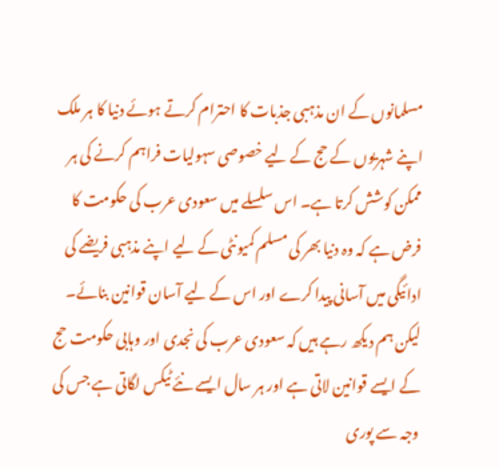مسلمانوں کے ان مذہبی جذبات کا احترام کرتے ہوئے دنیا کا ہر ملک اپنے شہریوں کے حج کے لیے خصوصی سہولیات فراہم کرنے کی ہر ممکن کوشش کرتا ہے۔ اس سلسلے میں سعودی عرب کی حکومت کا فرض ہے کہ وہ دنیا بھر کی مسلم کمیونٹی کے لیے اپنے مذہبی فریضے کی ادائیگی میں آسانی پیدا کرے اور اس کے لیے آسان قوانین بنائے۔
لیکن ہم دیکھ رہے ہیں کہ سعودی عرب کی نجدی اور وہابی حکومت حج کے ایسے قوانین لاتی ہے اور ہر سال ایسے نئے ٹیکس لگاتی ہے جس کی وجہ سے پوری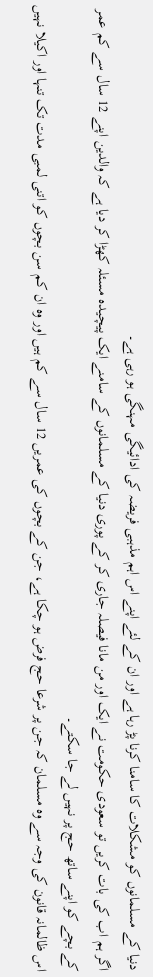دنیا کے مسلمانوں کو مشکلات کا سامنا کرنا پڑ رہا ہے اور ان کے لئے اپنے اس اہم مذہبی فریضہ کی ادائیگی مہنگی ہو رہی ہے۔
اگر ہم اب کی بات کریں تو سعودی حکومت نے ایک اور من مانا فیصلہ جاری کر کے پوری دنیا کے مسلمانوں کے سامنے ایک پیچیدہ مسئلہ کھڑا کر دیا ہے کہ والدین اپنے 12 سال سے کم عمر کے بچے کو اپنے ساتھ حج پر نہیں لے جا سکتے۔
اس ظالمانہ قانون کی وجہ سے وہ مسلمان کہ جن پر شرعا حج فرض ہو چکا ہے، جن کے بچوں کی عمریں 12 سال سے کم ہیں اور وہ ان کم سن بچوں کو اتنی لمبی مدت تک تنہا اور اکیلا نہیں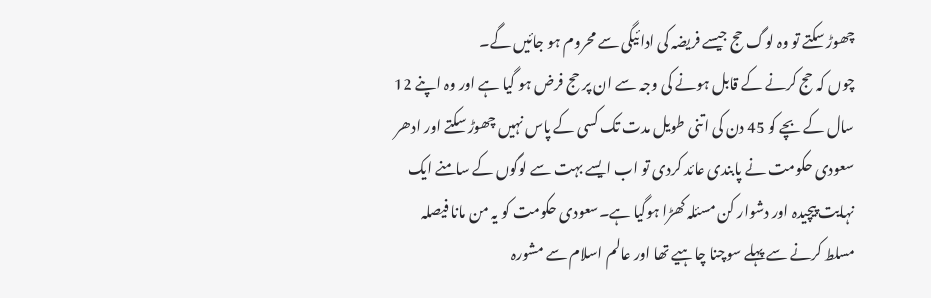چھوڑ سکتے تو وہ لوگ حج جیسے فریضہ کی ادائیگی سے محروم ہو جائیں گے۔
چوں کہ حج کرنے کے قابل ہونے کی وجہ سے ان پر حج فرض ہو گیا ہے اور وہ اپنے 12 سال کے بچے کو 45 دن کی اتنی طویل مدت تک کسی کے پاس نہیں چھوڑ سکتے اور ادھر سعودی حکومت نے پابندی عائد کردی تو اب ایسے بہت سے لوگوں کے سامنے ایک نہایت پیچیدہ اور دشوار کن مسئلہ کھڑا ہوگیا ہے۔سعودی حکومت کو یہ من مانا فیصلہ مسلط کرنے سے پہلے سوچنا چاہیے تھا اور عالم اسلام سے مشورہ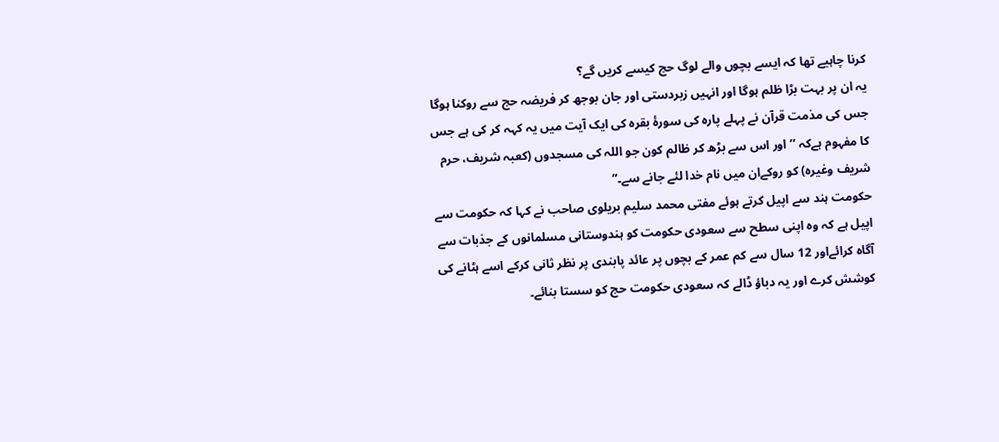کرنا چاہیے تھا کہ ایسے بچوں والے لوگ حج کیسے کریں گے؟
یہ ان پر بہت بڑا ظلم ہوگا اور انہیں زبردستی اور جان بوجھ کر فریضہ حج سے روکنا ہوگا جس کی مذمت قرآن نے پہلے پارہ کی سورۂ بقرہ کی ایک آیت میں یہ کہہ کر کی ہے جس کا مفہوم ہےکہ ’’اور اس سے بڑھ کر ظالم کون جو اللہ کی مسجدوں (کعبہ شریف، حرم شریف وغیرہ) کو روکےان میں نام خدا لئے جانے سے۔”
حکومت ہند سے اپیل کرتے ہوئے مفتی محمد سلیم بریلوی صاحب نے کہا کہ حکومت سے اپیل ہے کہ وہ اپنی سطح سے سعودی حکومت کو ہندوستانی مسلمانوں کے جذبات سے آگاہ کرائےاور 12 سال سے کم عمر کے بچوں پر عائد پابندی پر نظر ثانی کرکے اسے ہٹانے کی کوشش کرے اور یہ دباؤ ڈالے کہ سعودی حکومت حج کو سستا بنائے۔